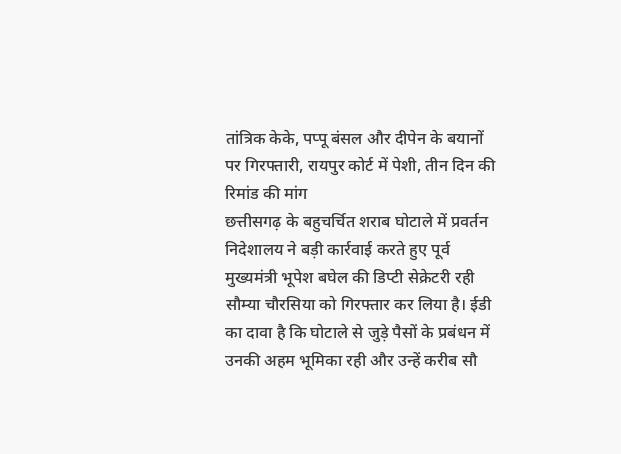तांत्रिक केके, पप्पू बंसल और दीपेन के बयानों पर गिरफ्तारी, रायपुर कोर्ट में पेशी, तीन दिन की रिमांड की मांग
छत्तीसगढ़ के बहुचर्चित शराब घोटाले में प्रवर्तन निदेशालय ने बड़ी कार्रवाई करते हुए पूर्व मुख्यमंत्री भूपेश बघेल की डिप्टी सेक्रेटरी रही सौम्या चौरसिया को गिरफ्तार कर लिया है। ईडी का दावा है कि घोटाले से जुड़े पैसों के प्रबंधन में उनकी अहम भूमिका रही और उन्हें करीब सौ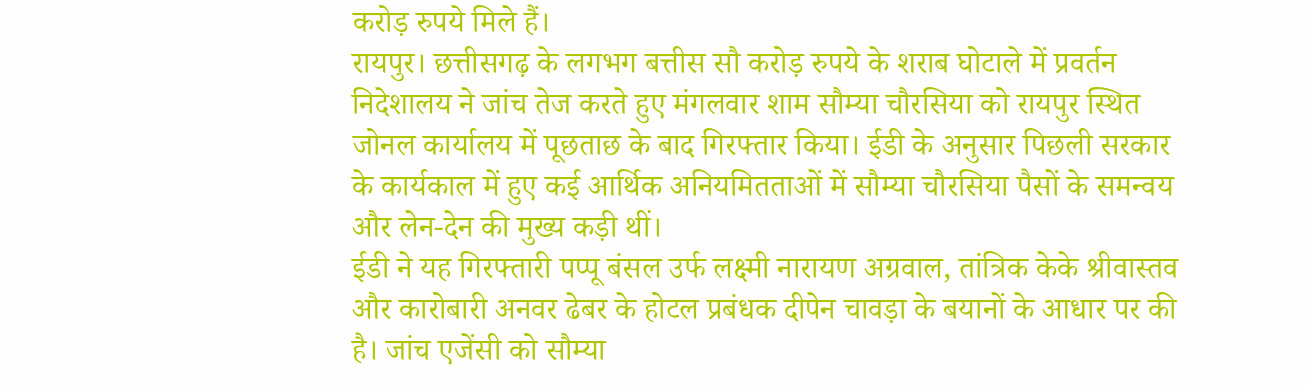करोड़ रुपये मिले हैं।
रायपुर। छत्तीसगढ़ के लगभग बत्तीस सौ करोड़ रुपये के शराब घोटाले में प्रवर्तन निदेशालय ने जांच तेज करते हुए मंगलवार शाम सौम्या चौरसिया को रायपुर स्थित जोनल कार्यालय में पूछताछ के बाद गिरफ्तार किया। ईडी के अनुसार पिछली सरकार के कार्यकाल में हुए कई आर्थिक अनियमितताओं में सौम्या चौरसिया पैसों के समन्वय और लेन-देन की मुख्य कड़ी थीं।
ईडी ने यह गिरफ्तारी पप्पू बंसल उर्फ लक्ष्मी नारायण अग्रवाल, तांत्रिक केके श्रीवास्तव और कारोबारी अनवर ढेबर के होटल प्रबंधक दीपेन चावड़ा के बयानों के आधार पर की है। जांच एजेंसी को सौम्या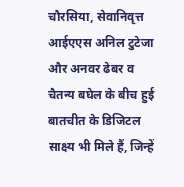चौरसिया, सेवानिवृत्त आईएएस अनिल टुटेजा और अनवर ढेबर व चैतन्य बघेल के बीच हुई बातचीत के डिजिटल साक्ष्य भी मिले हैं, जिन्हें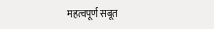महत्वपूर्ण सबूत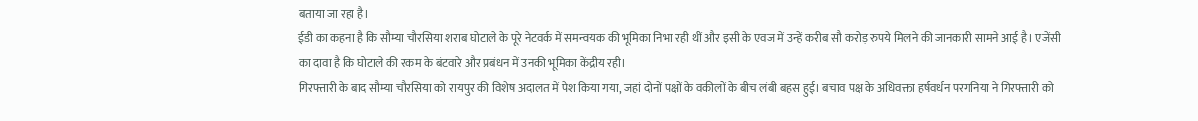बताया जा रहा है।
ईडी का कहना है कि सौम्या चौरसिया शराब घोटाले के पूरे नेटवर्क में समन्वयक की भूमिका निभा रही थीं और इसी के एवज में उन्हें करीब सौ करोड़ रुपये मिलने की जानकारी सामने आई है। एजेंसी का दावा है कि घोटाले की रकम के बंटवारे और प्रबंधन में उनकी भूमिका केंद्रीय रही।
गिरफ्तारी के बाद सौम्या चौरसिया को रायपुर की विशेष अदालत में पेश किया गया, जहां दोनों पक्षों के वकीलों के बीच लंबी बहस हुई। बचाव पक्ष के अधिवक्ता हर्षवर्धन परगनिया ने गिरफ्तारी को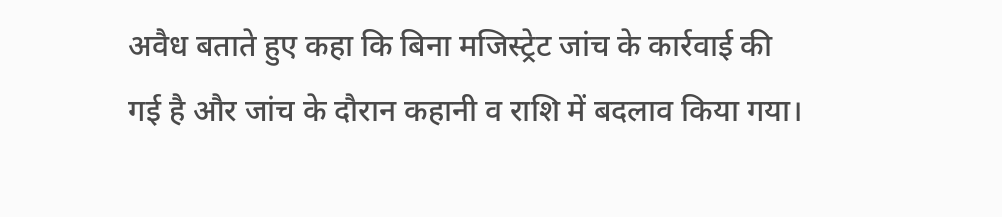अवैध बताते हुए कहा कि बिना मजिस्ट्रेट जांच के कार्रवाई की गई है और जांच के दौरान कहानी व राशि में बदलाव किया गया।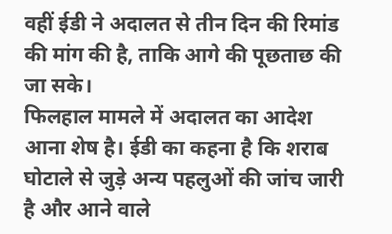वहीं ईडी ने अदालत से तीन दिन की रिमांड की मांग की है, ताकि आगे की पूछताछ की जा सके।
फिलहाल मामले में अदालत का आदेश आना शेष है। ईडी का कहना है कि शराब घोटाले से जुड़े अन्य पहलुओं की जांच जारी है और आने वाले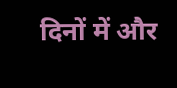दिनों में और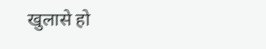खुलासे हो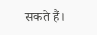सकते हैं।